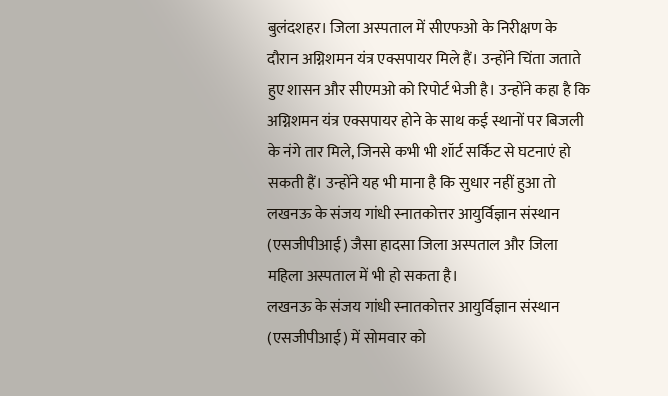बुलंदशहर। जिला अस्पताल में सीएफओ के निरीक्षण के दौरान अग्निशमन यंत्र एक्सपायर मिले हैं। उन्होंने चिंता जताते हुए शासन और सीएमओ को रिपोर्ट भेजी है। उन्होंने कहा है कि अग्निशमन यंत्र एक्सपायर होने के साथ कई स्थानों पर बिजली के नंगे तार मिले, जिनसे कभी भी शॉर्ट सर्किट से घटनाएं हो सकती हैं। उन्होंने यह भी माना है कि सुधार नहीं हुआ तो लखनऊ के संजय गांधी स्नातकोत्तर आयुर्विज्ञान संस्थान (एसजीपीआई) जैसा हादसा जिला अस्पताल और जिला महिला अस्पताल में भी हो सकता है।
लखनऊ के संजय गांधी स्नातकोत्तर आयुर्विज्ञान संस्थान (एसजीपीआई) में सोमवार को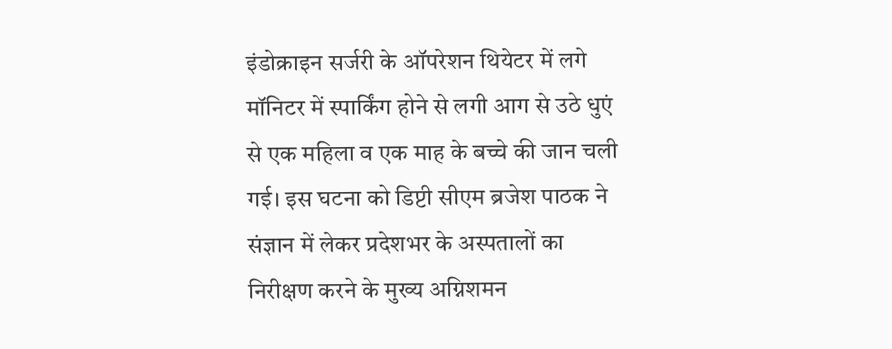इंडोक्राइन सर्जरी के ऑपरेशन थियेटर में लगे मॉनिटर में स्पार्किंग होने से लगी आग से उठे धुएं से एक महिला व एक माह के बच्चे की जान चली गई। इस घटना को डिप्टी सीएम ब्रजेश पाठक ने संज्ञान में लेकर प्रदेशभर के अस्पतालों का निरीक्षण करने के मुख्य अग्निशमन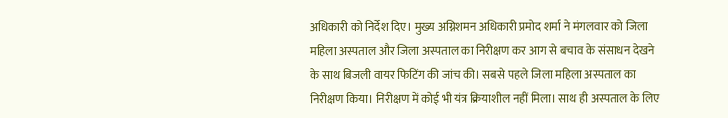अधिकारी को निर्देश दिए। मुख्य अग्निशमन अधिकारी प्रमोद शर्मा ने मंगलवार को जिला महिला अस्पताल और जिला अस्पताल का निरीक्षण कर आग से बचाव के संसाधन देखने के साथ बिजली वायर फिटिंग की जांच की। सबसे पहले जिला महिला अस्पताल का निरीक्षण किया। निरीक्षण में कोई भी यंत्र क्रियाशील नहीं मिला। साथ ही अस्पताल के लिए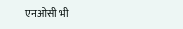एनओसी भी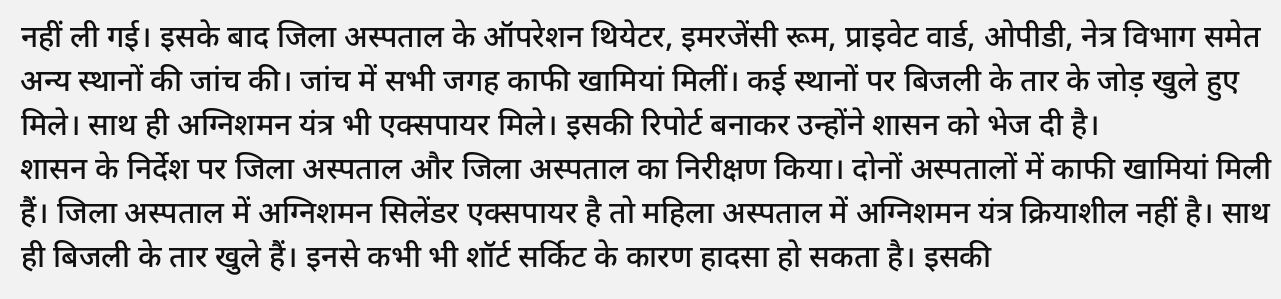नहीं ली गई। इसके बाद जिला अस्पताल के ऑपरेशन थियेटर, इमरजेंसी रूम, प्राइवेट वार्ड, ओपीडी, नेत्र विभाग समेत अन्य स्थानों की जांच की। जांच में सभी जगह काफी खामियां मिलीं। कई स्थानों पर बिजली के तार के जोड़ खुले हुए मिले। साथ ही अग्निशमन यंत्र भी एक्सपायर मिले। इसकी रिपोर्ट बनाकर उन्होंने शासन को भेज दी है।
शासन के निर्देश पर जिला अस्पताल और जिला अस्पताल का निरीक्षण किया। दोनों अस्पतालों में काफी खामियां मिली हैं। जिला अस्पताल में अग्निशमन सिलेंडर एक्सपायर है तो महिला अस्पताल में अग्निशमन यंत्र क्रियाशील नहीं है। साथ ही बिजली के तार खुले हैं। इनसे कभी भी शॉर्ट सर्किट के कारण हादसा हो सकता है। इसकी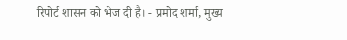रिपोर्ट शासन को भेज दी है। - प्रमोद शर्मा, मुख्य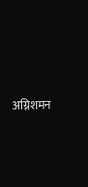अग्निशमन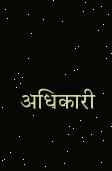अधिकारी